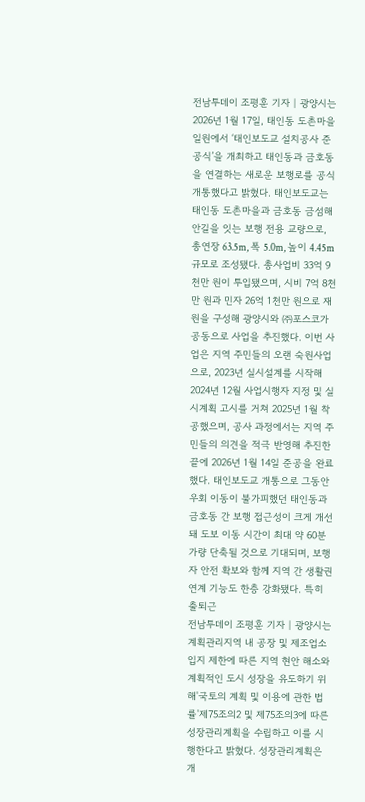전남투데이 조평훈 기자 | 광양시는 2026년 1월 17일, 태인동 도촌마을 일원에서 ‘태인보도교 설치공사 준공식’을 개최하고 태인동과 금호동을 연결하는 새로운 보행로를 공식 개통했다고 밝혔다. 태인보도교는 태인동 도촌마을과 금호동 금섬해안길을 잇는 보행 전용 교량으로, 총연장 63.5m, 폭 5.0m, 높이 4.45m 규모로 조성됐다. 총사업비 33억 9천만 원이 투입됐으며, 시비 7억 8천만 원과 민자 26억 1천만 원으로 재원을 구성해 광양시와 ㈜포스코가 공동으로 사업을 추진했다. 이번 사업은 지역 주민들의 오랜 숙원사업으로, 2023년 실시설계를 시작해 2024년 12월 사업시행자 지정 및 실시계획 고시를 거쳐 2025년 1월 착공했으며, 공사 과정에서는 지역 주민들의 의견을 적극 반영해 추진한 끝에 2026년 1월 14일 준공을 완료했다. 태인보도교 개통으로 그동안 우회 이동이 불가피했던 태인동과 금호동 간 보행 접근성이 크게 개선돼 도보 이동 시간이 최대 약 60분가량 단축될 것으로 기대되며, 보행자 안전 확보와 함께 지역 간 생활권 연계 기능도 한층 강화됐다. 특히 출퇴근
전남투데이 조평훈 기자 | 광양시는 계획관리지역 내 공장 및 제조업소 입지 제한에 따른 지역 현안 해소와 계획적인 도시 성장을 유도하기 위해'국토의 계획 및 이용에 관한 법률'제75조의2 및 제75조의3에 따른 성장관리계획을 수립하고 이를 시행한다고 밝혔다. 성장관리계획은 개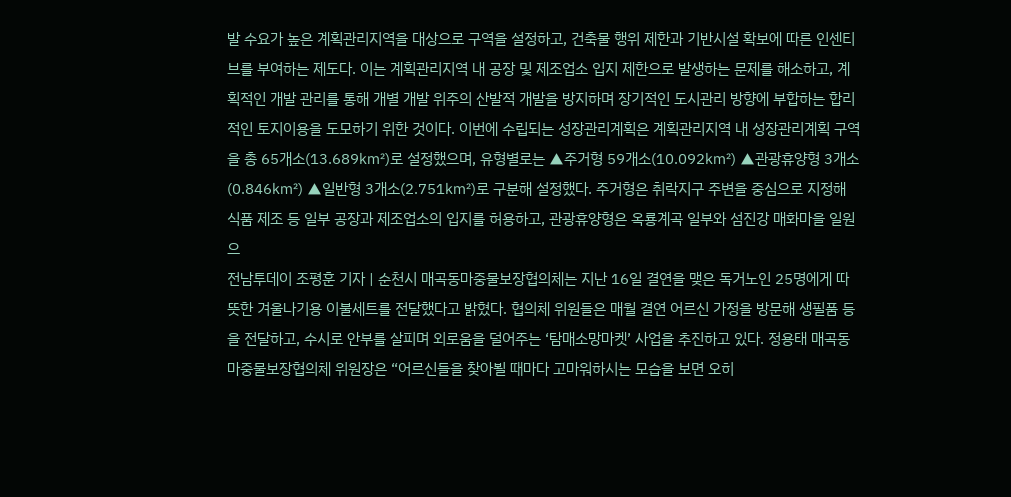발 수요가 높은 계획관리지역을 대상으로 구역을 설정하고, 건축물 행위 제한과 기반시설 확보에 따른 인센티브를 부여하는 제도다. 이는 계획관리지역 내 공장 및 제조업소 입지 제한으로 발생하는 문제를 해소하고, 계획적인 개발 관리를 통해 개별 개발 위주의 산발적 개발을 방지하며 장기적인 도시관리 방향에 부합하는 합리적인 토지이용을 도모하기 위한 것이다. 이번에 수립되는 성장관리계획은 계획관리지역 내 성장관리계획 구역을 총 65개소(13.689㎢)로 설정했으며, 유형별로는 ▲주거형 59개소(10.092㎢) ▲관광휴양형 3개소(0.846㎢) ▲일반형 3개소(2.751㎢)로 구분해 설정했다. 주거형은 취락지구 주변을 중심으로 지정해 식품 제조 등 일부 공장과 제조업소의 입지를 허용하고, 관광휴양형은 옥룡계곡 일부와 섬진강 매화마을 일원으
전남투데이 조평훈 기자 | 순천시 매곡동마중물보장협의체는 지난 16일 결연을 맺은 독거노인 25명에게 따뜻한 겨울나기용 이불세트를 전달했다고 밝혔다. 협의체 위원들은 매월 결연 어르신 가정을 방문해 생필품 등을 전달하고, 수시로 안부를 살피며 외로움을 덜어주는 ‘탐매소망마켓’ 사업을 추진하고 있다. 정용태 매곡동 마중물보장협의체 위원장은 “어르신들을 찾아뵐 때마다 고마워하시는 모습을 보면 오히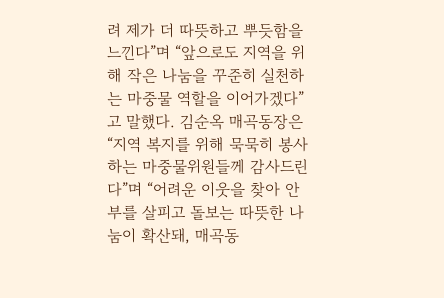려 제가 더 따뜻하고 뿌듯함을 느낀다”며 “앞으로도 지역을 위해 작은 나눔을 꾸준히 실천하는 마중물 역할을 이어가겠다”고 말했다. 김순옥 매곡동장은 “지역 복지를 위해 묵묵히 봉사하는 마중물위원들께 감사드린다”며 “어려운 이웃을 찾아 안부를 살피고 돌보는 따뜻한 나눔이 확산돼, 매곡동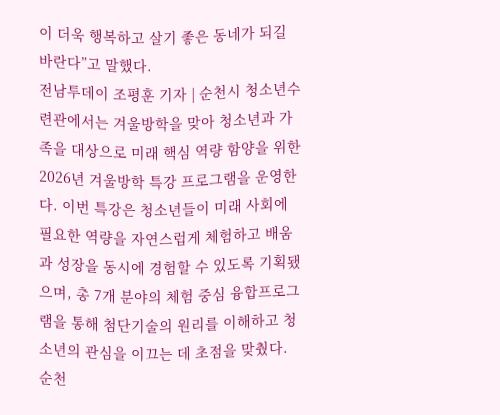이 더욱 행복하고 살기 좋은 동네가 되길 바란다”고 말했다.
전남투데이 조평훈 기자 | 순천시 청소년수련관에서는 겨울방학을 맞아 청소년과 가족을 대상으로 미래 핵심 역량 함양을 위한 2026년 겨울방학 특강 프로그램을 운영한다. 이번 특강은 청소년들이 미래 사회에 필요한 역량을 자연스럽게 체험하고 배움과 성장을 동시에 경험할 수 있도록 기획됐으며, 총 7개 분야의 체험 중심 융합프로그램을 통해 첨단기술의 원리를 이해하고 청소년의 관심을 이끄는 데 초점을 맞췄다. 순천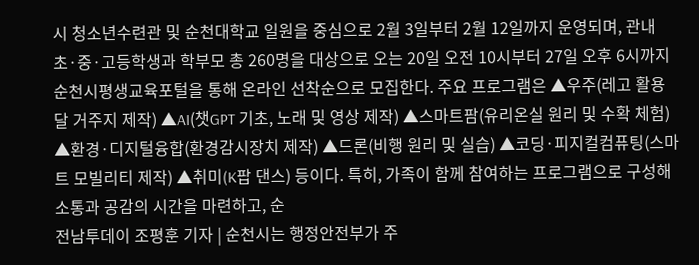시 청소년수련관 및 순천대학교 일원을 중심으로 2월 3일부터 2월 12일까지 운영되며, 관내 초·중·고등학생과 학부모 총 260명을 대상으로 오는 20일 오전 10시부터 27일 오후 6시까지 순천시평생교육포털을 통해 온라인 선착순으로 모집한다. 주요 프로그램은 ▲우주(레고 활용 달 거주지 제작) ▲AI(챗GPT 기초, 노래 및 영상 제작) ▲스마트팜(유리온실 원리 및 수확 체험) ▲환경·디지털융합(환경감시장치 제작) ▲드론(비행 원리 및 실습) ▲코딩·피지컬컴퓨팅(스마트 모빌리티 제작) ▲취미(K팝 댄스) 등이다. 특히, 가족이 함께 참여하는 프로그램으로 구성해 소통과 공감의 시간을 마련하고, 순
전남투데이 조평훈 기자 | 순천시는 행정안전부가 주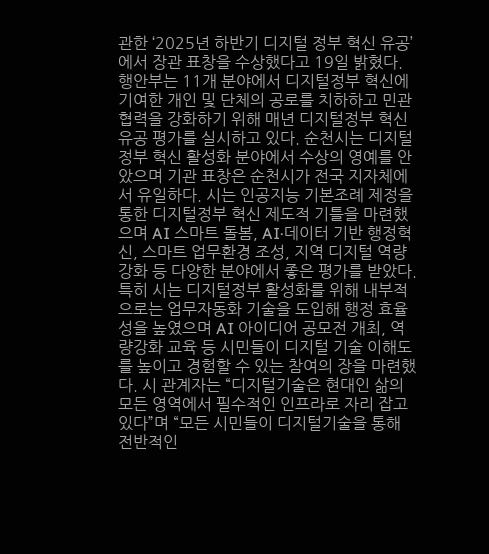관한 ‘2025년 하반기 디지털 정부 혁신 유공’에서 장관 표창을 수상했다고 19일 밝혔다. 행안부는 11개 분야에서 디지털정부 혁신에 기여한 개인 및 단체의 공로를 치하하고 민관 협력을 강화하기 위해 매년 디지털정부 혁신 유공 평가를 실시하고 있다. 순천시는 디지털정부 혁신 활성화 분야에서 수상의 영예를 안았으며 기관 표창은 순천시가 전국 지자체에서 유일하다. 시는 인공지능 기본조례 제정을 통한 디지털정부 혁신 제도적 기틀을 마련했으며 AI 스마트 돌봄, AI·데이터 기반 행정혁신, 스마트 업무환경 조성, 지역 디지털 역량 강화 등 다양한 분야에서 좋은 평가를 받았다. 특히 시는 디지털정부 활성화를 위해 내부적으로는 업무자동화 기술을 도입해 행정 효율성을 높였으며 AI 아이디어 공모전 개최, 역량강화 교육 등 시민들이 디지털 기술 이해도를 높이고 경험할 수 있는 참여의 장을 마련했다. 시 관계자는 “디지털기술은 현대인 삶의 모든 영역에서 필수적인 인프라로 자리 잡고 있다”며 “모든 시민들이 디지털기술을 통해 전반적인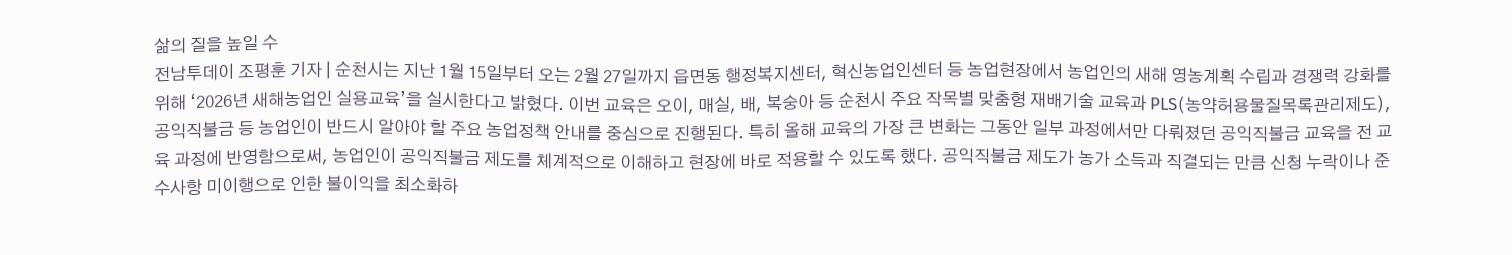삶의 질을 높일 수
전남투데이 조평훈 기자 | 순천시는 지난 1월 15일부터 오는 2월 27일까지 읍면동 행정복지센터, 혁신농업인센터 등 농업현장에서 농업인의 새해 영농계획 수립과 경쟁력 강화를 위해 ‘2026년 새해농업인 실용교육’을 실시한다고 밝혔다. 이번 교육은 오이, 매실, 배, 복숭아 등 순천시 주요 작목별 맞춤형 재배기술 교육과 PLS(농약허용물질목록관리제도), 공익직불금 등 농업인이 반드시 알아야 할 주요 농업정책 안내를 중심으로 진행된다. 특히 올해 교육의 가장 큰 변화는 그동안 일부 과정에서만 다뤄졌던 공익직불금 교육을 전 교육 과정에 반영함으로써, 농업인이 공익직불금 제도를 체계적으로 이해하고 현장에 바로 적용할 수 있도록 했다. 공익직불금 제도가 농가 소득과 직결되는 만큼 신청 누락이나 준수사항 미이행으로 인한 불이익을 최소화하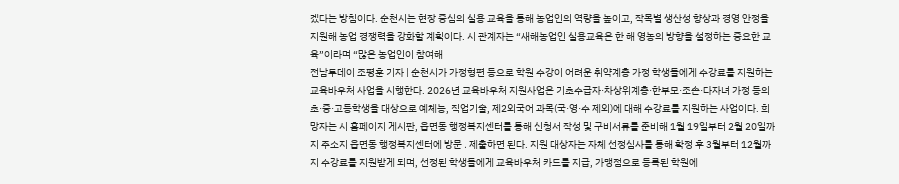겠다는 방침이다. 순천시는 현장 중심의 실용 교육을 통해 농업인의 역량을 높이고, 작목별 생산성 향상과 경영 안정을 지원해 농업 경쟁력을 강화할 계획이다. 시 관계자는 “새해농업인 실용교육은 한 해 영농의 방향을 설정하는 중요한 교육”이라며 “많은 농업인이 참여해
전남투데이 조평훈 기자 | 순천시가 가정형편 등으로 학원 수강이 어려운 취약계층 가정 학생들에게 수강료를 지원하는 교육바우처 사업을 시행한다. 2026년 교육바우처 지원사업은 기초수급자·차상위계층·한부모·조손·다자녀 가정 등의 초·중·고등학생을 대상으로 예체능, 직업기술, 제2외국어 과목(국·영·수 제외)에 대해 수강료를 지원하는 사업이다. 희망자는 시 홈페이지 게시판, 읍면동 행정복지센터를 통해 신청서 작성 및 구비서류를 준비해 1월 19일부터 2월 20일까지 주소지 읍면동 행정복지센터에 방문․제출하면 된다. 지원 대상자는 자체 선정심사를 통해 확정 후 3월부터 12월까지 수강료를 지원받게 되며, 선정된 학생들에게 교육바우처 카드를 지급, 가맹점으로 등록된 학원에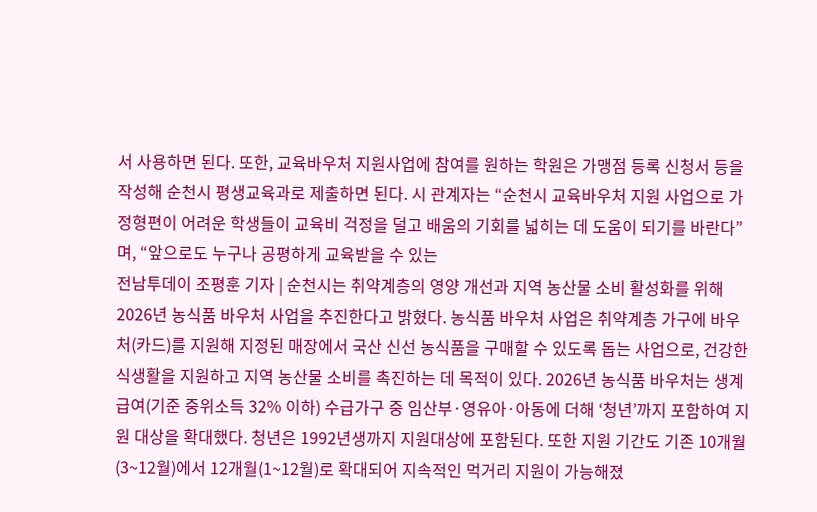서 사용하면 된다. 또한, 교육바우처 지원사업에 참여를 원하는 학원은 가맹점 등록 신청서 등을 작성해 순천시 평생교육과로 제출하면 된다. 시 관계자는 “순천시 교육바우처 지원 사업으로 가정형편이 어려운 학생들이 교육비 걱정을 덜고 배움의 기회를 넓히는 데 도움이 되기를 바란다”며, “앞으로도 누구나 공평하게 교육받을 수 있는
전남투데이 조평훈 기자 | 순천시는 취약계층의 영양 개선과 지역 농산물 소비 활성화를 위해 2026년 농식품 바우처 사업을 추진한다고 밝혔다. 농식품 바우처 사업은 취약계층 가구에 바우처(카드)를 지원해 지정된 매장에서 국산 신선 농식품을 구매할 수 있도록 돕는 사업으로, 건강한 식생활을 지원하고 지역 농산물 소비를 촉진하는 데 목적이 있다. 2026년 농식품 바우처는 생계급여(기준 중위소득 32% 이하) 수급가구 중 임산부·영유아·아동에 더해 ‘청년’까지 포함하여 지원 대상을 확대했다. 청년은 1992년생까지 지원대상에 포함된다. 또한 지원 기간도 기존 10개월(3~12월)에서 12개월(1~12월)로 확대되어 지속적인 먹거리 지원이 가능해졌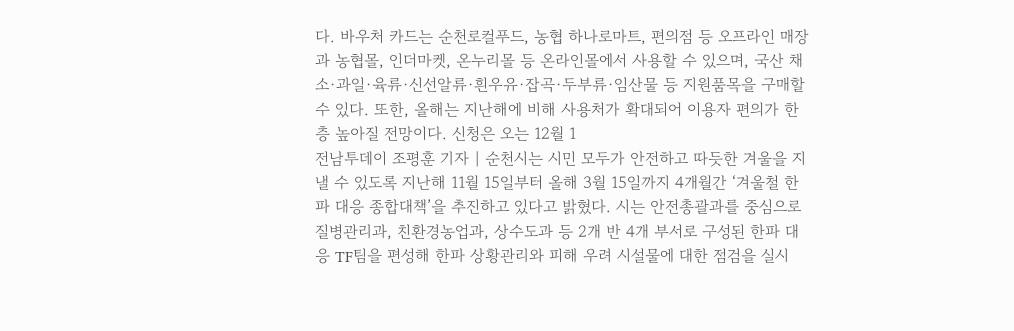다. 바우처 카드는 순천로컬푸드, 농협 하나로마트, 편의점 등 오프라인 매장과 농협몰, 인더마켓, 온누리몰 등 온라인몰에서 사용할 수 있으며, 국산 채소·과일·육류·신선알류·흰우유·잡곡·두부류·임산물 등 지원품목을 구매할 수 있다. 또한, 올해는 지난해에 비해 사용처가 확대되어 이용자 편의가 한층 높아질 전망이다. 신청은 오는 12월 1
전남투데이 조평훈 기자 | 순천시는 시민 모두가 안전하고 따듯한 겨울을 지낼 수 있도록 지난해 11월 15일부터 올해 3월 15일까지 4개월간 ‘겨울철 한파 대응 종합대책’을 추진하고 있다고 밝혔다. 시는 안전총괄과를 중심으로 질병관리과, 친환경농업과, 상수도과 등 2개 반 4개 부서로 구성된 한파 대응 TF팀을 편성해 한파 상황관리와 피해 우려 시설물에 대한 점검을 실시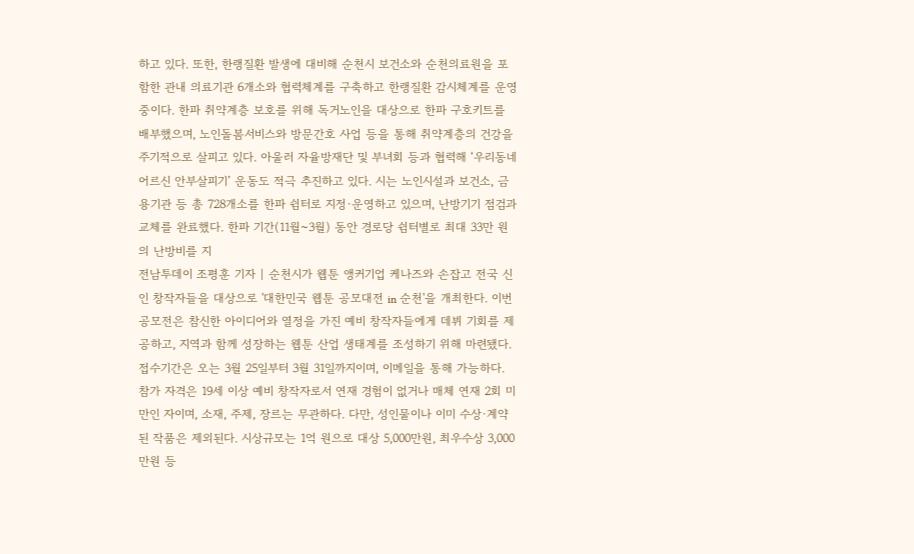하고 있다. 또한, 한랭질환 발생에 대비해 순천시 보건소와 순천의료원을 포함한 관내 의료기관 6개소와 협력체계를 구축하고 한랭질환 감시체계를 운영 중이다. 한파 취약계층 보호를 위해 독거노인을 대상으로 한파 구호키트를 배부했으며, 노인돌봄서비스와 방문간호 사업 등을 통해 취약계층의 건강을 주기적으로 살피고 있다. 아울러 자율방재단 및 부녀회 등과 협력해 ‘우리동네 어르신 안부살피기’ 운동도 적극 추진하고 있다. 시는 노인시설과 보건소, 금용기관 등 총 728개소를 한파 쉼터로 지정·운영하고 있으며, 난방기기 점검과 교체를 완료했다. 한파 기간(11월~3월) 동안 경로당 쉼터별로 최대 33만 원의 난방비를 지
전남투데이 조평훈 기자 | 순천시가 웹툰 앵커기업 케나즈와 손잡고 전국 신인 창작자들을 대상으로 '대한민국 웹툰 공모대전 in 순천'을 개최한다. 이번 공모전은 참신한 아이디어와 열정을 가진 예비 창작자들에게 데뷔 기회를 제공하고, 지역과 함께 성장하는 웹툰 산업 생태계를 조성하기 위해 마련됐다. 접수기간은 오는 3월 25일부터 3월 31일까지이며, 이메일을 통해 가능하다. 참가 자격은 19세 이상 예비 창작자로서 연재 경험이 없거나 매체 연재 2회 미만인 자이며, 소재, 주제, 장르는 무관하다. 다만, 성인물이나 이미 수상·계약된 작품은 제외된다. 시상규모는 1억 원으로 대상 5,000만원, 최우수상 3,000만원 등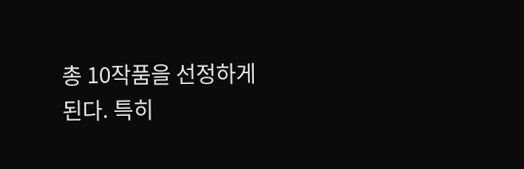총 10작품을 선정하게 된다. 특히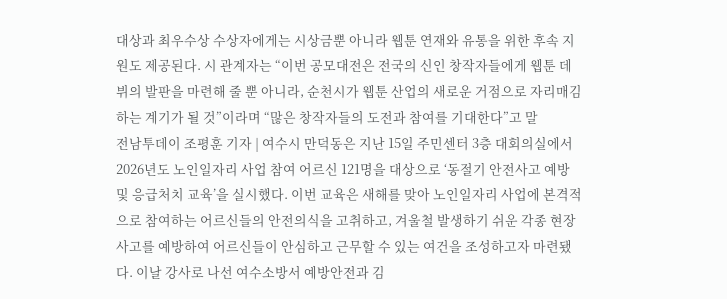대상과 최우수상 수상자에게는 시상금뿐 아니라 웹툰 연재와 유통을 위한 후속 지원도 제공된다. 시 관계자는 “이번 공모대전은 전국의 신인 창작자들에게 웹툰 데뷔의 발판을 마련해 줄 뿐 아니라, 순천시가 웹툰 산업의 새로운 거점으로 자리매김하는 계기가 될 것”이라며 “많은 창작자들의 도전과 참여를 기대한다”고 말
전남투데이 조평훈 기자 | 여수시 만덕동은 지난 15일 주민센터 3층 대회의실에서 2026년도 노인일자리 사업 참여 어르신 121명을 대상으로 ‘동절기 안전사고 예방 및 응급처치 교육’을 실시했다. 이번 교육은 새해를 맞아 노인일자리 사업에 본격적으로 참여하는 어르신들의 안전의식을 고취하고, 겨울철 발생하기 쉬운 각종 현장 사고를 예방하여 어르신들이 안심하고 근무할 수 있는 여건을 조성하고자 마련됐다. 이날 강사로 나선 여수소방서 예방안전과 김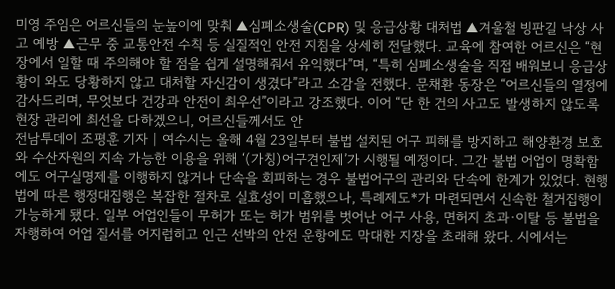미영 주임은 어르신들의 눈높이에 맞춰 ▲심폐소생술(CPR) 및 응급상황 대처법 ▲겨울철 빙판길 낙상 사고 예방 ▲근무 중 교통안전 수칙 등 실질적인 안전 지침을 상세히 전달했다. 교육에 참여한 어르신은 “현장에서 일할 때 주의해야 할 점을 쉽게 설명해줘서 유익했다”며, “특히 심폐소생술을 직접 배워보니 응급상황이 와도 당황하지 않고 대처할 자신감이 생겼다”라고 소감을 전했다. 문채환 동장은 “어르신들의 열정에 감사드리며, 무엇보다 건강과 안전이 최우선”이라고 강조했다. 이어 “단 한 건의 사고도 발생하지 않도록 현장 관리에 최선을 다하겠으니, 어르신들께서도 안
전남투데이 조평훈 기자 | 여수시는 올해 4월 23일부터 불법 설치된 어구 피해를 방지하고 해양환경 보호와 수산자원의 지속 가능한 이용을 위해 ‘(가칭)어구견인제’가 시행될 예정이다. 그간 불법 어업이 명확함에도 어구실명제를 이행하지 않거나 단속을 회피하는 경우 불법어구의 관리와 단속에 한계가 있었다. 현행법에 따른 행정대집행은 복잡한 절차로 실효성이 미흡했으나, 특례제도*가 마련되면서 신속한 철거집행이 가능하게 됐다. 일부 어업인들이 무허가 또는 허가 범위를 벗어난 어구 사용, 면허지 초과·이탈 등 불법을 자행하여 어업 질서를 어지럽히고 인근 선박의 안전 운항에도 막대한 지장을 초래해 왔다. 시에서는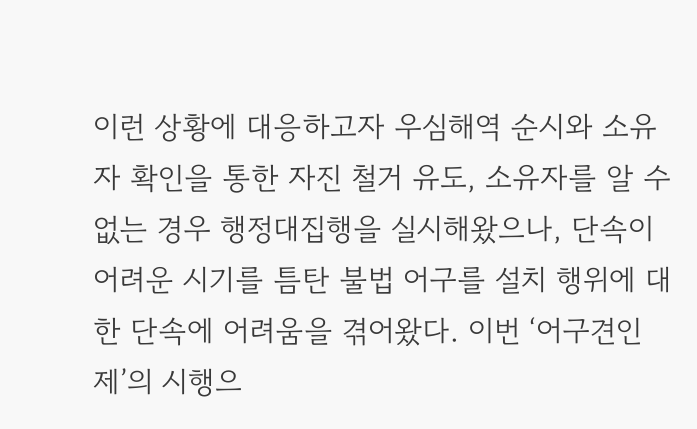이런 상황에 대응하고자 우심해역 순시와 소유자 확인을 통한 자진 철거 유도, 소유자를 알 수 없는 경우 행정대집행을 실시해왔으나, 단속이 어려운 시기를 틈탄 불법 어구를 설치 행위에 대한 단속에 어려움을 겪어왔다. 이번 ‘어구견인제’의 시행으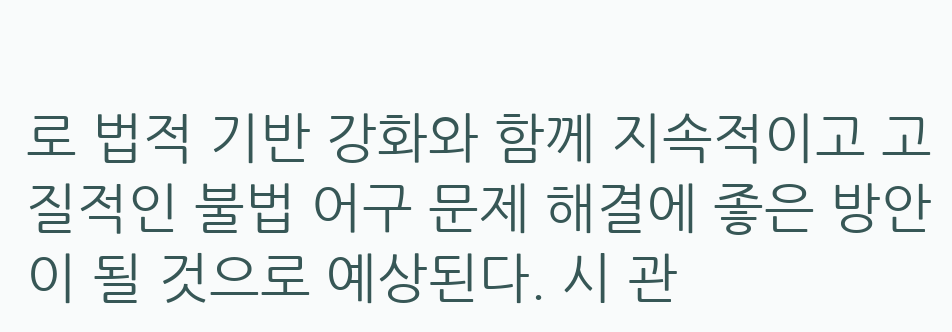로 법적 기반 강화와 함께 지속적이고 고질적인 불법 어구 문제 해결에 좋은 방안이 될 것으로 예상된다. 시 관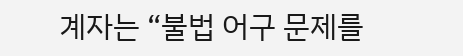계자는 “불법 어구 문제를